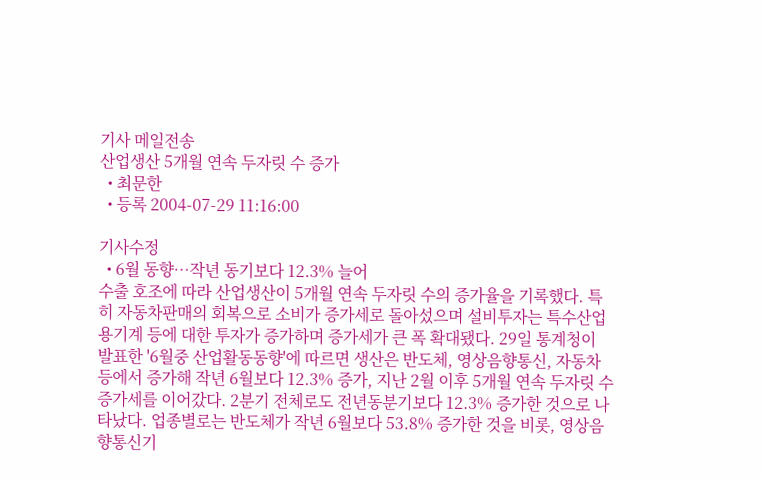기사 메일전송
산업생산 5개월 연속 두자릿 수 증가
  • 최문한
  • 등록 2004-07-29 11:16:00

기사수정
  • 6월 동향…작년 동기보다 12.3% 늘어
수출 호조에 따라 산업생산이 5개월 연속 두자릿 수의 증가율을 기록했다. 특히 자동차판매의 회복으로 소비가 증가세로 돌아섰으며 설비투자는 특수산업용기계 등에 대한 투자가 증가하며 증가세가 큰 폭 확대됐다. 29일 통계청이 발표한 '6월중 산업활동동향'에 따르면 생산은 반도체, 영상음향통신, 자동차 등에서 증가해 작년 6월보다 12.3% 증가, 지난 2월 이후 5개월 연속 두자릿 수 증가세를 이어갔다. 2분기 전체로도 전년동분기보다 12.3% 증가한 것으로 나타났다. 업종별로는 반도체가 작년 6월보다 53.8% 증가한 것을 비롯, 영상음향통신기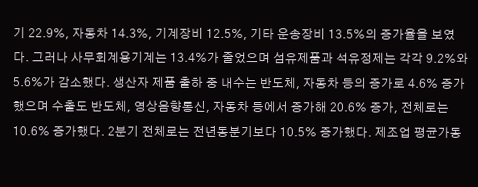기 22.9%, 자동차 14.3%, 기계장비 12.5%, 기타 운송장비 13.5%의 증가율을 보였다. 그러나 사무회계용기계는 13.4%가 줄었으며 섬유제품과 석유정제는 각각 9.2%와 5.6%가 감소했다. 생산자 제품 출하 중 내수는 반도체, 자동차 등의 증가로 4.6% 증가했으며 수출도 반도체, 영상음향통신, 자동차 등에서 증가해 20.6% 증가, 전체로는 10.6% 증가했다. 2분기 전체로는 전년동분기보다 10.5% 증가했다. 제조업 평균가동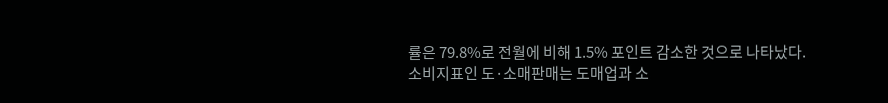률은 79.8%로 전월에 비해 1.5% 포인트 감소한 것으로 나타났다. 소비지표인 도·소매판매는 도매업과 소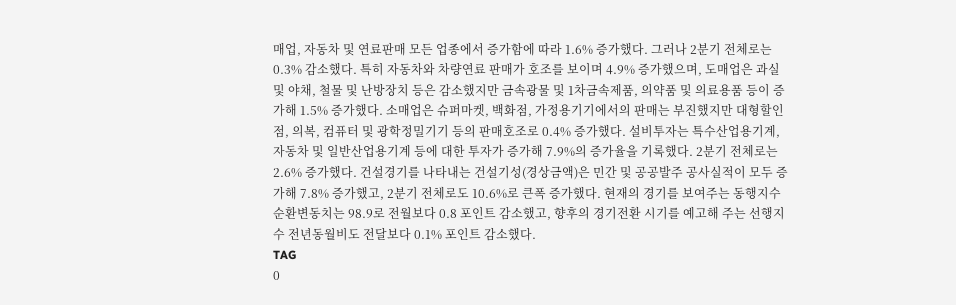매업, 자동차 및 연료판매 모든 업종에서 증가함에 따라 1.6% 증가했다. 그러나 2분기 전체로는 0.3% 감소했다. 특히 자동차와 차량연료 판매가 호조를 보이며 4.9% 증가했으며, 도매업은 과실 및 야채, 철물 및 난방장치 등은 감소했지만 금속광물 및 1차금속제품, 의약품 및 의료용품 등이 증가해 1.5% 증가했다. 소매업은 슈퍼마켓, 백화점, 가정용기기에서의 판매는 부진했지만 대형할인점, 의복, 컴퓨터 및 광학정밀기기 등의 판매호조로 0.4% 증가했다. 설비투자는 특수산업용기계, 자동차 및 일반산업용기계 등에 대한 투자가 증가해 7.9%의 증가율을 기록했다. 2분기 전체로는 2.6% 증가했다. 건설경기를 나타내는 건설기성(경상금액)은 민간 및 공공발주 공사실적이 모두 증가해 7.8% 증가했고, 2분기 전체로도 10.6%로 큰폭 증가했다. 현재의 경기를 보여주는 동행지수 순환변동치는 98.9로 전월보다 0.8 포인트 감소했고, 향후의 경기전환 시기를 예고해 주는 선행지수 전년동월비도 전달보다 0.1% 포인트 감소했다.
TAG
0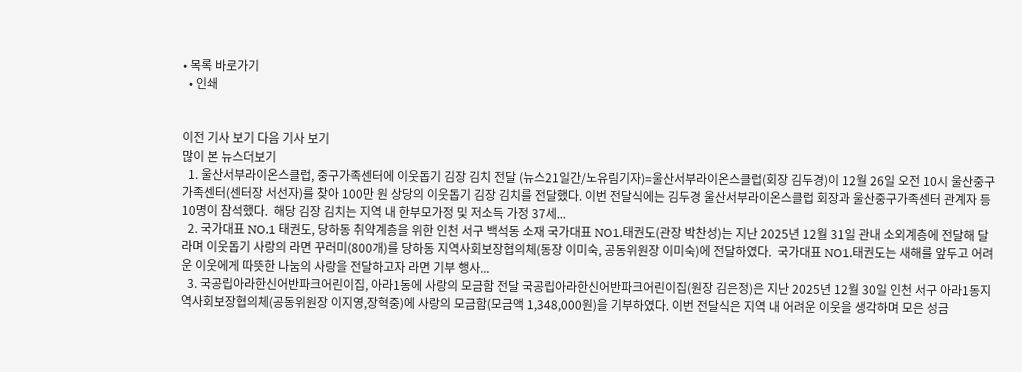• 목록 바로가기
  • 인쇄


이전 기사 보기 다음 기사 보기
많이 본 뉴스더보기
  1. 울산서부라이온스클럽, 중구가족센터에 이웃돕기 김장 김치 전달 (뉴스21일간/노유림기자)=울산서부라이온스클럽(회장 김두경)이 12월 26일 오전 10시 울산중구가족센터(센터장 서선자)를 찾아 100만 원 상당의 이웃돕기 김장 김치를 전달했다. 이번 전달식에는 김두경 울산서부라이온스클럽 회장과 울산중구가족센터 관계자 등 10명이 참석했다.  해당 김장 김치는 지역 내 한부모가정 및 저소득 가정 37세...
  2. 국가대표 NO.1 태권도, 당하동 취약계층을 위한 인천 서구 백석동 소재 국가대표 NO1.태권도(관장 박찬성)는 지난 2025년 12월 31일 관내 소외계층에 전달해 달라며 이웃돕기 사랑의 라면 꾸러미(800개)를 당하동 지역사회보장협의체(동장 이미숙, 공동위원장 이미숙)에 전달하였다.  국가대표 NO1.태권도는 새해를 앞두고 어려운 이웃에게 따뜻한 나눔의 사랑을 전달하고자 라면 기부 행사...
  3. 국공립아라한신어반파크어린이집, 아라1동에 사랑의 모금함 전달 국공립아라한신어반파크어린이집(원장 김은정)은 지난 2025년 12월 30일 인천 서구 아라1동지역사회보장협의체(공동위원장 이지영,장혁중)에 사랑의 모금함(모금액 1,348,000원)을 기부하였다. 이번 전달식은 지역 내 어려운 이웃을 생각하며 모은 성금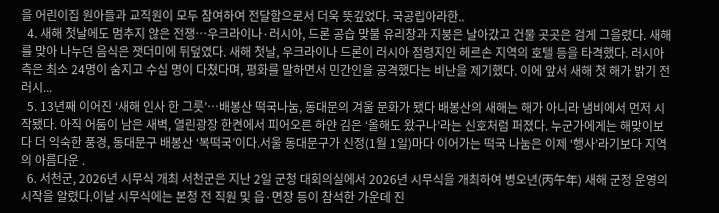을 어린이집 원아들과 교직원이 모두 참여하여 전달함으로서 더욱 뜻깊었다. 국공립아라한..
  4. 새해 첫날에도 멈추지 않은 전쟁…우크라이나·러시아, 드론 공습 맞불 유리창과 지붕은 날아갔고 건물 곳곳은 검게 그을렸다. 새해를 맞아 나누던 음식은 잿더미에 뒤덮였다. 새해 첫날, 우크라이나 드론이 러시아 점령지인 헤르손 지역의 호텔 등을 타격했다. 러시아 측은 최소 24명이 숨지고 수십 명이 다쳤다며, 평화를 말하면서 민간인을 공격했다는 비난을 제기했다. 이에 앞서 새해 첫 해가 밝기 전 러시...
  5. 13년째 이어진 ‘새해 인사 한 그릇’…배봉산 떡국나눔, 동대문의 겨울 문화가 됐다 배봉산의 새해는 해가 아니라 냄비에서 먼저 시작됐다. 아직 어둠이 남은 새벽, 열린광장 한켠에서 피어오른 하얀 김은 ‘올해도 왔구나’라는 신호처럼 퍼졌다. 누군가에게는 해맞이보다 더 익숙한 풍경, 동대문구 배봉산 ‘복떡국’이다.서울 동대문구가 신정(1월 1일)마다 이어가는 떡국 나눔은 이제 ‘행사’라기보다 지역의 아름다운 .
  6. 서천군, 2026년 시무식 개최 서천군은 지난 2일 군청 대회의실에서 2026년 시무식을 개최하여 병오년(丙午年) 새해 군정 운영의 시작을 알렸다.이날 시무식에는 본청 전 직원 및 읍·면장 등이 참석한 가운데 진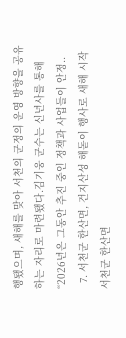행됐으며, 새해를 맞아 서천의 군정의 운영 방향을 공유하는 자리로 마련됐다.김기웅 군수는 신년사를 통해 “2026년은 그동안 추진 중인 정책과 사업들이 안정..
  7. 서천군 한산면, 건지산성 해돋이 행사로 새해 시작 서천군 한산면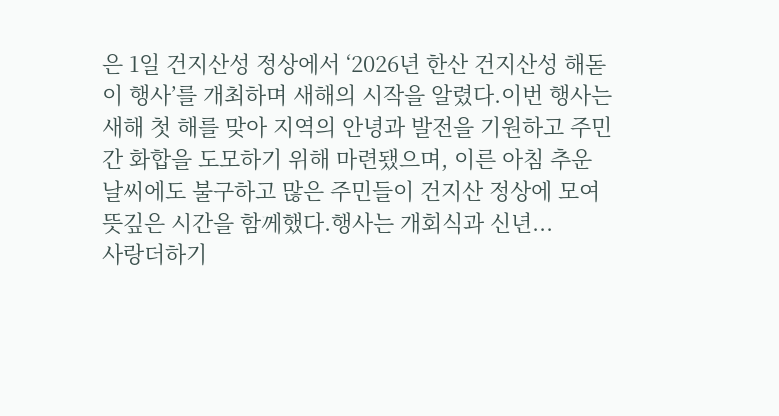은 1일 건지산성 정상에서 ‘2026년 한산 건지산성 해돋이 행사’를 개최하며 새해의 시작을 알렸다.이번 행사는 새해 첫 해를 맞아 지역의 안녕과 발전을 기원하고 주민 간 화합을 도모하기 위해 마련됐으며, 이른 아침 추운 날씨에도 불구하고 많은 주민들이 건지산 정상에 모여 뜻깊은 시간을 함께했다.행사는 개회식과 신년...
사랑더하기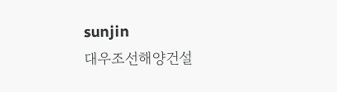sunjin
대우조선해양건설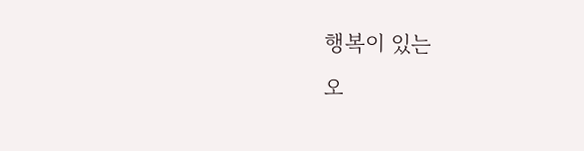행복이 있는
오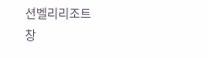션벨리리조트
창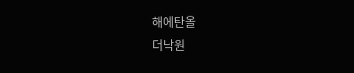해에탄올
더낙원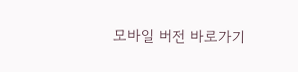모바일 버전 바로가기